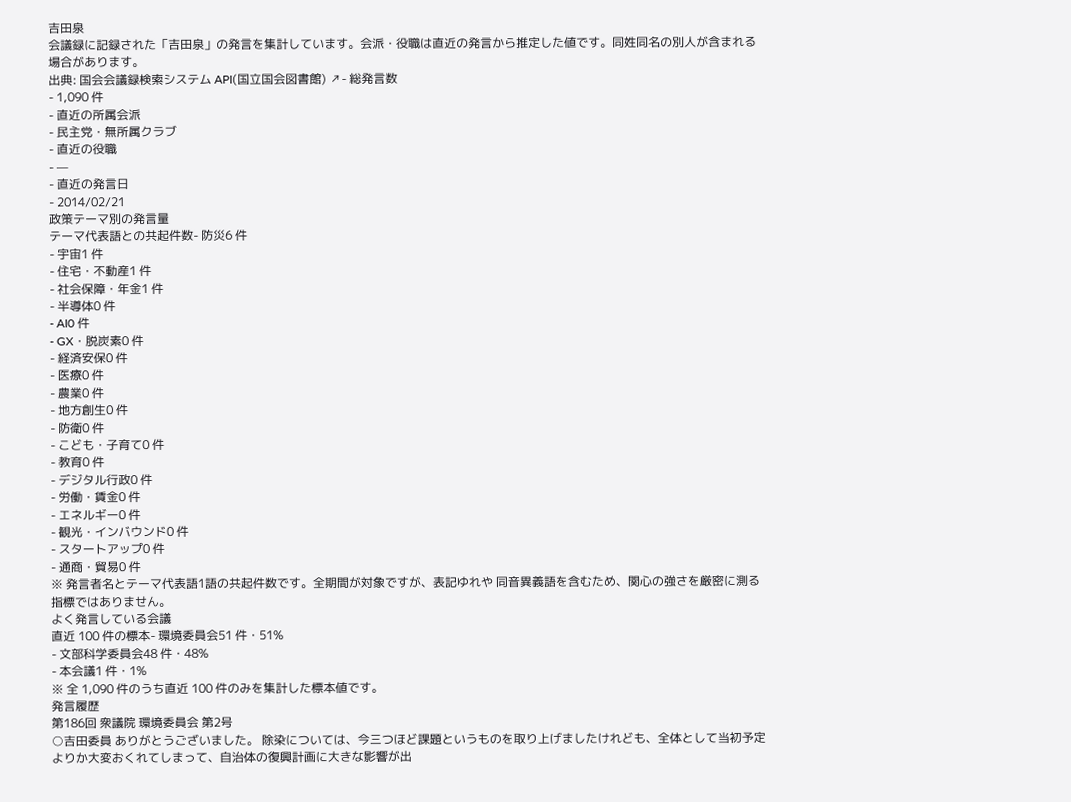吉田泉
会議録に記録された「吉田泉」の発言を集計しています。会派・役職は直近の発言から推定した値です。同姓同名の別人が含まれる場合があります。
出典: 国会会議録検索システム API(国立国会図書館) ↗- 総発言数
- 1,090 件
- 直近の所属会派
- 民主党・無所属クラブ
- 直近の役職
- —
- 直近の発言日
- 2014/02/21
政策テーマ別の発言量
テーマ代表語との共起件数- 防災6 件
- 宇宙1 件
- 住宅・不動産1 件
- 社会保障・年金1 件
- 半導体0 件
- AI0 件
- GX・脱炭素0 件
- 経済安保0 件
- 医療0 件
- 農業0 件
- 地方創生0 件
- 防衛0 件
- こども・子育て0 件
- 教育0 件
- デジタル行政0 件
- 労働・賃金0 件
- エネルギー0 件
- 観光・インバウンド0 件
- スタートアップ0 件
- 通商・貿易0 件
※ 発言者名とテーマ代表語1語の共起件数です。全期間が対象ですが、表記ゆれや 同音異義語を含むため、関心の強さを厳密に測る指標ではありません。
よく発言している会議
直近 100 件の標本- 環境委員会51 件・51%
- 文部科学委員会48 件・48%
- 本会議1 件・1%
※ 全 1,090 件のうち直近 100 件のみを集計した標本値です。
発言履歴
第186回 衆議院 環境委員会 第2号
○吉田委員 ありがとうございました。 除染については、今三つほど課題というものを取り上げましたけれども、全体として当初予定よりか大変おくれてしまって、自治体の復興計画に大きな影響が出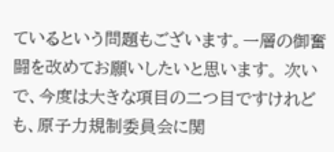ているという問題もございます。一層の御奮闘を改めてお願いしたいと思います。 次いで、今度は大きな項目の二つ目ですけれども、原子力規制委員会に関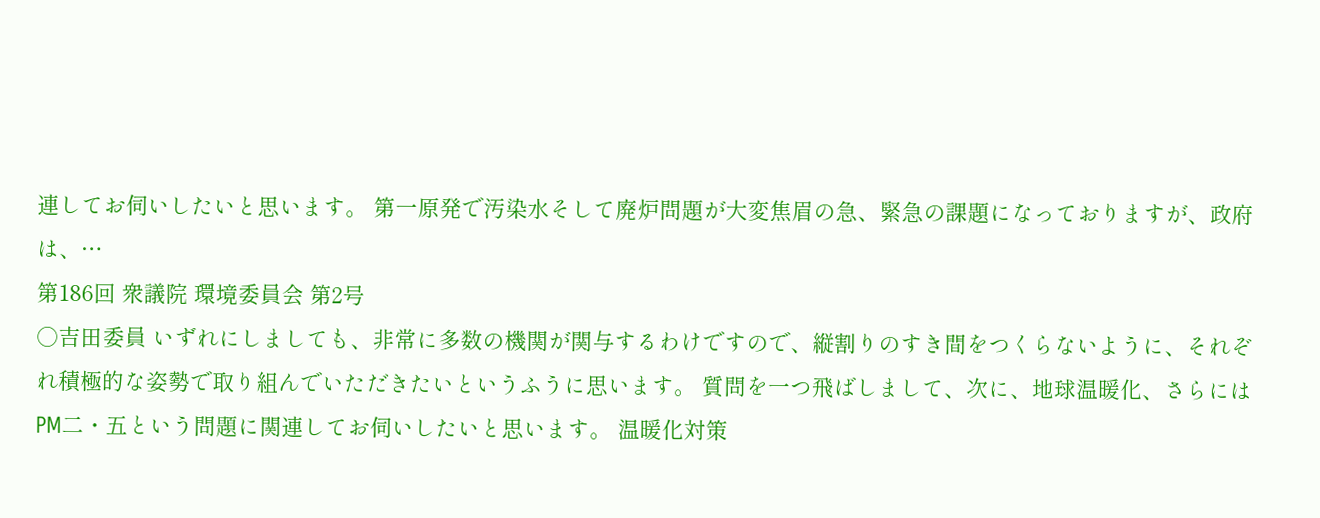連してお伺いしたいと思います。 第一原発で汚染水そして廃炉問題が大変焦眉の急、緊急の課題になっておりますが、政府は、…
第186回 衆議院 環境委員会 第2号
○吉田委員 いずれにしましても、非常に多数の機関が関与するわけですので、縦割りのすき間をつくらないように、それぞれ積極的な姿勢で取り組んでいただきたいというふうに思います。 質問を一つ飛ばしまして、次に、地球温暖化、さらにはPM二・五という問題に関連してお伺いしたいと思います。 温暖化対策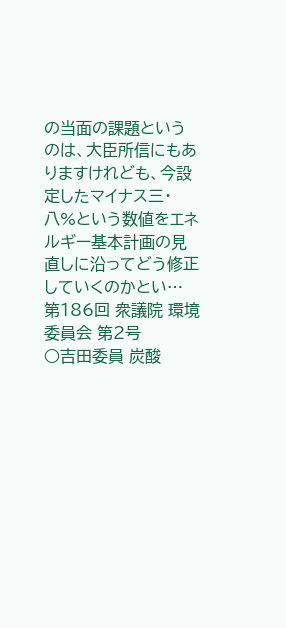の当面の課題というのは、大臣所信にもありますけれども、今設定したマイナス三・八%という数値をエネルギー基本計画の見直しに沿ってどう修正していくのかとい…
第186回 衆議院 環境委員会 第2号
○吉田委員 炭酸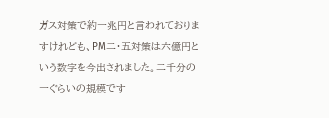ガス対策で約一兆円と言われておりますけれども、PM二・五対策は六億円という数字を今出されました。二千分の一ぐらいの規模です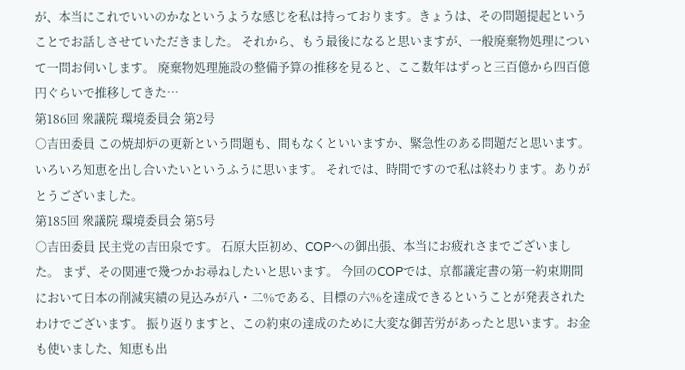が、本当にこれでいいのかなというような感じを私は持っております。きょうは、その問題提起ということでお話しさせていただきました。 それから、もう最後になると思いますが、一般廃棄物処理について一問お伺いします。 廃棄物処理施設の整備予算の推移を見ると、ここ数年はずっと三百億から四百億円ぐらいで推移してきた…
第186回 衆議院 環境委員会 第2号
○吉田委員 この焼却炉の更新という問題も、間もなくといいますか、緊急性のある問題だと思います。いろいろ知恵を出し合いたいというふうに思います。 それでは、時間ですので私は終わります。ありがとうございました。
第185回 衆議院 環境委員会 第5号
○吉田委員 民主党の吉田泉です。 石原大臣初め、COPへの御出張、本当にお疲れさまでございました。 まず、その関連で幾つかお尋ねしたいと思います。 今回のCOPでは、京都議定書の第一約束期間において日本の削減実績の見込みが八・二%である、目標の六%を達成できるということが発表されたわけでございます。 振り返りますと、この約束の達成のために大変な御苦労があったと思います。お金も使いました、知恵も出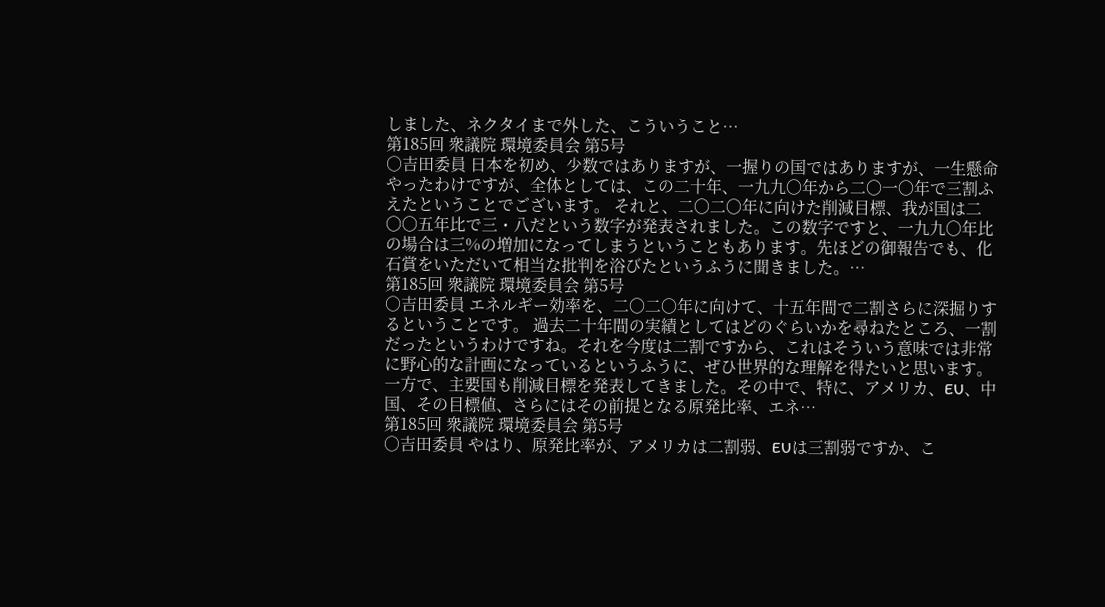しました、ネクタイまで外した、こういうこと…
第185回 衆議院 環境委員会 第5号
○吉田委員 日本を初め、少数ではありますが、一握りの国ではありますが、一生懸命やったわけですが、全体としては、この二十年、一九九〇年から二〇一〇年で三割ふえたということでございます。 それと、二〇二〇年に向けた削減目標、我が国は二〇〇五年比で三・八だという数字が発表されました。この数字ですと、一九九〇年比の場合は三%の増加になってしまうということもあります。先ほどの御報告でも、化石賞をいただいて相当な批判を浴びたというふうに聞きました。…
第185回 衆議院 環境委員会 第5号
○吉田委員 エネルギー効率を、二〇二〇年に向けて、十五年間で二割さらに深掘りするということです。 過去二十年間の実績としてはどのぐらいかを尋ねたところ、一割だったというわけですね。それを今度は二割ですから、これはそういう意味では非常に野心的な計画になっているというふうに、ぜひ世界的な理解を得たいと思います。 一方で、主要国も削減目標を発表してきました。その中で、特に、アメリカ、EU、中国、その目標値、さらにはその前提となる原発比率、エネ…
第185回 衆議院 環境委員会 第5号
○吉田委員 やはり、原発比率が、アメリカは二割弱、EUは三割弱ですか、こ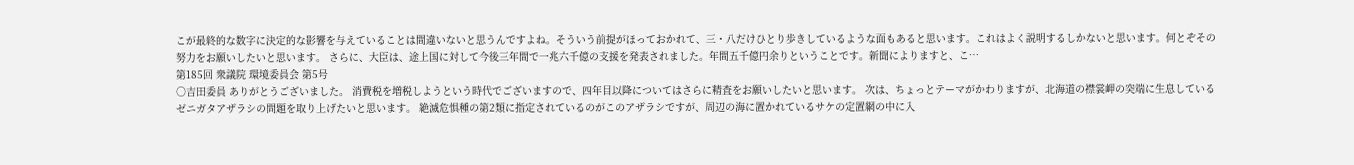こが最終的な数字に決定的な影響を与えていることは間違いないと思うんですよね。そういう前提がほっておかれて、三・八だけひとり歩きしているような面もあると思います。これはよく説明するしかないと思います。何とぞその努力をお願いしたいと思います。 さらに、大臣は、途上国に対して今後三年間で一兆六千億の支援を発表されました。年間五千億円余りということです。新聞によりますと、こ…
第185回 衆議院 環境委員会 第5号
○吉田委員 ありがとうございました。 消費税を増税しようという時代でございますので、四年目以降についてはさらに精査をお願いしたいと思います。 次は、ちょっとテーマがかわりますが、北海道の襟裳岬の突端に生息しているゼニガタアザラシの問題を取り上げたいと思います。 絶滅危惧種の第2類に指定されているのがこのアザラシですが、周辺の海に置かれているサケの定置網の中に入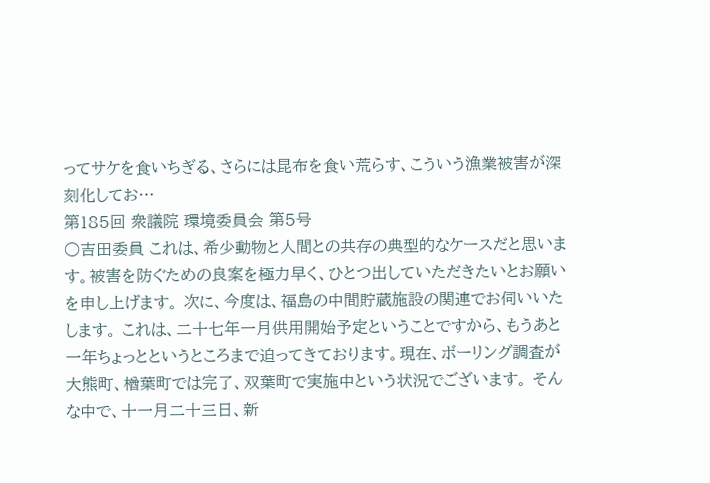ってサケを食いちぎる、さらには昆布を食い荒らす、こういう漁業被害が深刻化してお…
第185回 衆議院 環境委員会 第5号
○吉田委員 これは、希少動物と人間との共存の典型的なケースだと思います。被害を防ぐための良案を極力早く、ひとつ出していただきたいとお願いを申し上げます。 次に、今度は、福島の中間貯蔵施設の関連でお伺いいたします。 これは、二十七年一月供用開始予定ということですから、もうあと一年ちょっとというところまで迫ってきております。現在、ボーリング調査が大熊町、楢葉町では完了、双葉町で実施中という状況でございます。 そんな中で、十一月二十三日、新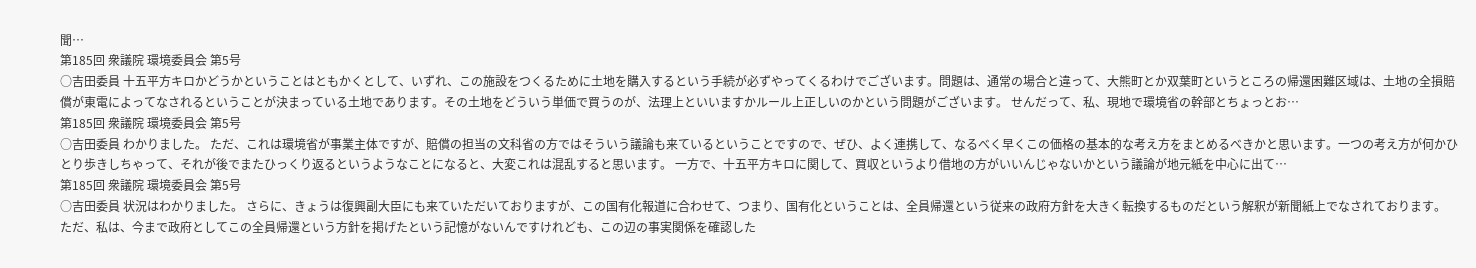聞…
第185回 衆議院 環境委員会 第5号
○吉田委員 十五平方キロかどうかということはともかくとして、いずれ、この施設をつくるために土地を購入するという手続が必ずやってくるわけでございます。問題は、通常の場合と違って、大熊町とか双葉町というところの帰還困難区域は、土地の全損賠償が東電によってなされるということが決まっている土地であります。その土地をどういう単価で買うのが、法理上といいますかルール上正しいのかという問題がございます。 せんだって、私、現地で環境省の幹部とちょっとお…
第185回 衆議院 環境委員会 第5号
○吉田委員 わかりました。 ただ、これは環境省が事業主体ですが、賠償の担当の文科省の方ではそういう議論も来ているということですので、ぜひ、よく連携して、なるべく早くこの価格の基本的な考え方をまとめるべきかと思います。一つの考え方が何かひとり歩きしちゃって、それが後でまたひっくり返るというようなことになると、大変これは混乱すると思います。 一方で、十五平方キロに関して、買収というより借地の方がいいんじゃないかという議論が地元紙を中心に出て…
第185回 衆議院 環境委員会 第5号
○吉田委員 状況はわかりました。 さらに、きょうは復興副大臣にも来ていただいておりますが、この国有化報道に合わせて、つまり、国有化ということは、全員帰還という従来の政府方針を大きく転換するものだという解釈が新聞紙上でなされております。 ただ、私は、今まで政府としてこの全員帰還という方針を掲げたという記憶がないんですけれども、この辺の事実関係を確認した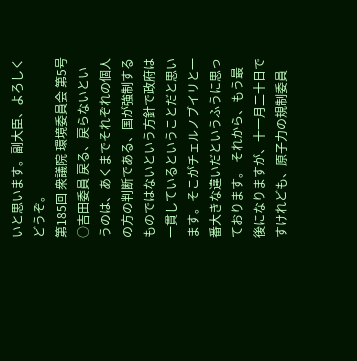いと思います。副大臣、よろしくどうぞ。
第185回 衆議院 環境委員会 第5号
○吉田委員 戻る、戻らないというのは、あくまでそれぞれの個人の方の判断である、国が強制するものではないという方針で政府は一貫しているということだと思います。そこがチェルノブイリと一番大きな違いだというふうに思っております。 それから、もう最後になりますが、十一月二十日ですけれども、原子力の規制委員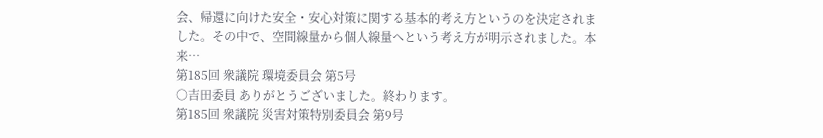会、帰還に向けた安全・安心対策に関する基本的考え方というのを決定されました。その中で、空間線量から個人線量へという考え方が明示されました。本来…
第185回 衆議院 環境委員会 第5号
○吉田委員 ありがとうございました。終わります。
第185回 衆議院 災害対策特別委員会 第9号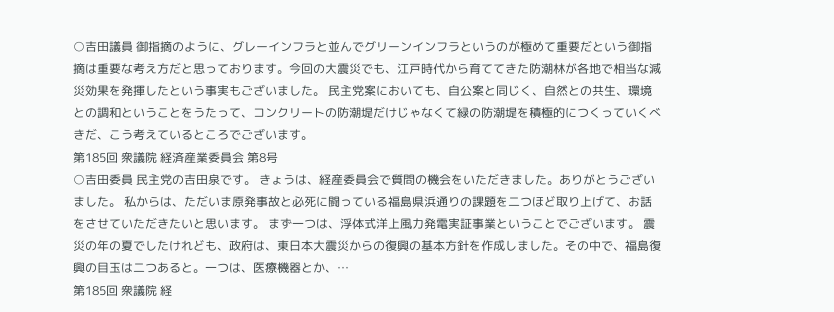○吉田議員 御指摘のように、グレーインフラと並んでグリーンインフラというのが極めて重要だという御指摘は重要な考え方だと思っております。今回の大震災でも、江戸時代から育ててきた防潮林が各地で相当な減災効果を発揮したという事実もございました。 民主党案においても、自公案と同じく、自然との共生、環境との調和ということをうたって、コンクリートの防潮堤だけじゃなくて緑の防潮堤を積極的につくっていくべきだ、こう考えているところでございます。
第185回 衆議院 経済産業委員会 第8号
○吉田委員 民主党の吉田泉です。 きょうは、経産委員会で質問の機会をいただきました。ありがとうございました。 私からは、ただいま原発事故と必死に闘っている福島県浜通りの課題を二つほど取り上げて、お話をさせていただきたいと思います。 まず一つは、浮体式洋上風力発電実証事業ということでございます。 震災の年の夏でしたけれども、政府は、東日本大震災からの復興の基本方針を作成しました。その中で、福島復興の目玉は二つあると。一つは、医療機器とか、…
第185回 衆議院 経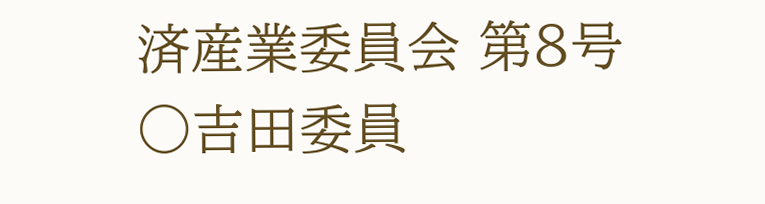済産業委員会 第8号
○吉田委員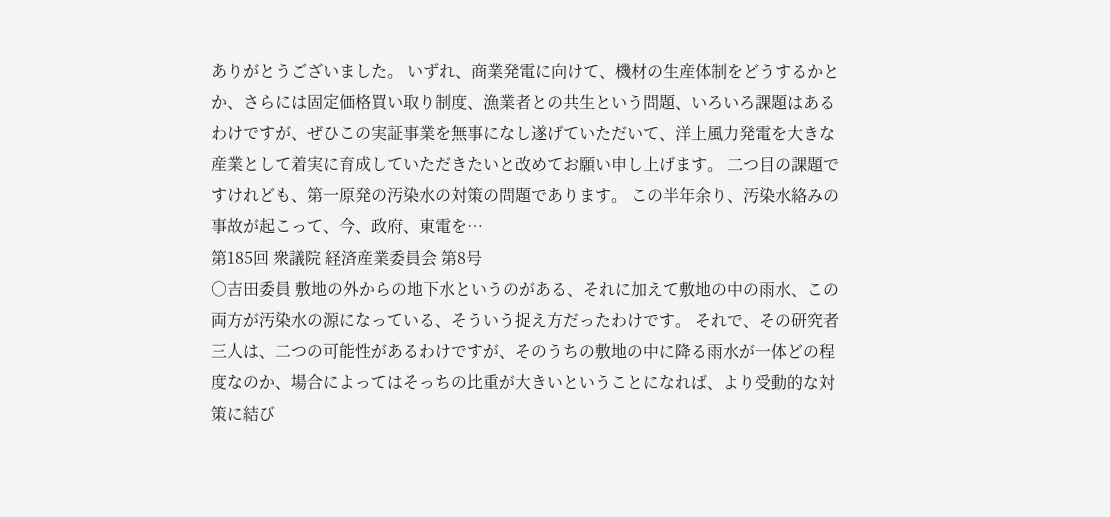ありがとうございました。 いずれ、商業発電に向けて、機材の生産体制をどうするかとか、さらには固定価格買い取り制度、漁業者との共生という問題、いろいろ課題はあるわけですが、ぜひこの実証事業を無事になし遂げていただいて、洋上風力発電を大きな産業として着実に育成していただきたいと改めてお願い申し上げます。 二つ目の課題ですけれども、第一原発の汚染水の対策の問題であります。 この半年余り、汚染水絡みの事故が起こって、今、政府、東電を…
第185回 衆議院 経済産業委員会 第8号
○吉田委員 敷地の外からの地下水というのがある、それに加えて敷地の中の雨水、この両方が汚染水の源になっている、そういう捉え方だったわけです。 それで、その研究者三人は、二つの可能性があるわけですが、そのうちの敷地の中に降る雨水が一体どの程度なのか、場合によってはそっちの比重が大きいということになれば、より受動的な対策に結び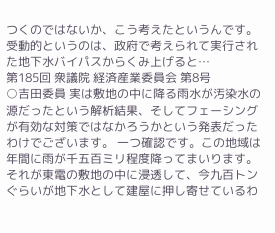つくのではないか、こう考えたというんです。受動的というのは、政府で考えられて実行された地下水バイパスからくみ上げると…
第185回 衆議院 経済産業委員会 第8号
○吉田委員 実は敷地の中に降る雨水が汚染水の源だったという解析結果、そしてフェーシングが有効な対策ではなかろうかという発表だったわけでございます。 一つ確認です。この地域は年間に雨が千五百ミリ程度降ってまいります。それが東電の敷地の中に浸透して、今九百トンぐらいが地下水として建屋に押し寄せているわ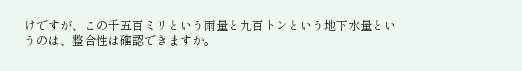けですが、この千五百ミリという雨量と九百トンという地下水量というのは、整合性は確認できますか。